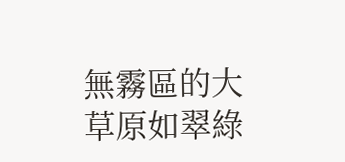無霧區的大草原如翠綠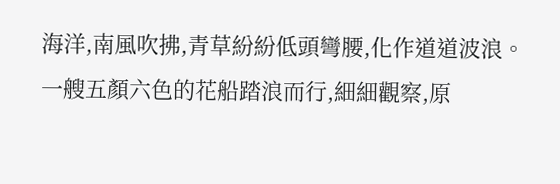海洋,南風吹拂,青草紛紛低頭彎腰,化作道道波浪。
一艘五顏六色的花船踏浪而行,細細觀察,原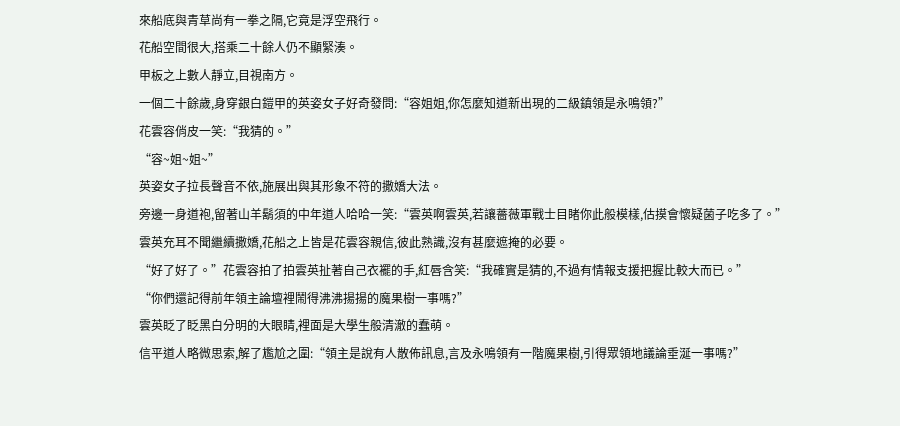來船底與青草尚有一拳之隔,它竟是浮空飛行。
花船空間很大,搭乘二十餘人仍不顯緊湊。
甲板之上數人靜立,目視南方。
一個二十餘歲,身穿銀白鎧甲的英姿女子好奇發問:“容姐姐,你怎麼知道新出現的二級鎮領是永鳴領?”
花雲容俏皮一笑:“我猜的。”
“容~姐~姐~”
英姿女子拉長聲音不依,施展出與其形象不符的撒嬌大法。
旁邊一身道袍,留著山羊鬍須的中年道人哈哈一笑:“雲英啊雲英,若讓薔薇軍戰士目睹你此般模樣,估摸會懷疑菌子吃多了。”
雲英充耳不聞繼續撒嬌,花船之上皆是花雲容親信,彼此熟識,沒有甚麼遮掩的必要。
“好了好了。”花雲容拍了拍雲英扯著自己衣襬的手,紅唇含笑:“我確實是猜的,不過有情報支援把握比較大而已。”
“你們還記得前年領主論壇裡鬧得沸沸揚揚的魔果樹一事嗎?”
雲英眨了眨黑白分明的大眼睛,裡面是大學生般清澈的蠢萌。
信平道人略微思索,解了尷尬之圍:“領主是說有人散佈訊息,言及永鳴領有一階魔果樹,引得眾領地議論垂涎一事嗎?”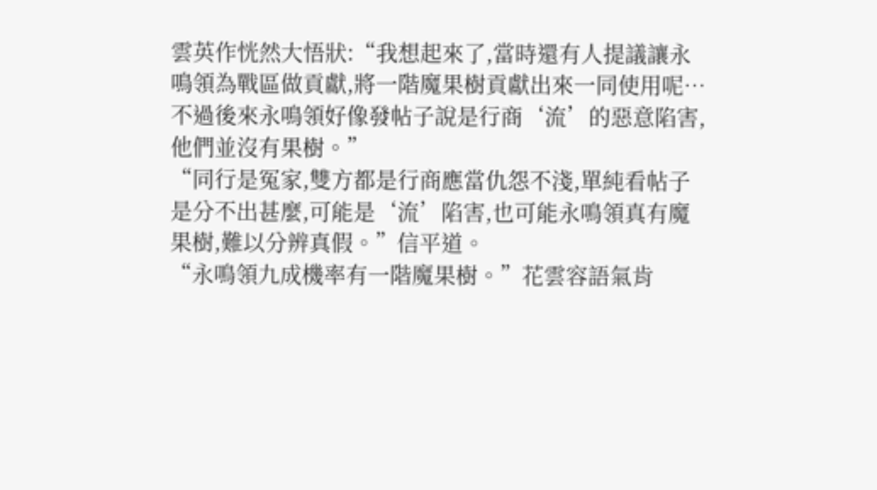雲英作恍然大悟狀:“我想起來了,當時還有人提議讓永鳴領為戰區做貢獻,將一階魔果樹貢獻出來一同使用呢…不過後來永鳴領好像發帖子說是行商‘流’的惡意陷害,他們並沒有果樹。”
“同行是冤家,雙方都是行商應當仇怨不淺,單純看帖子是分不出甚麼,可能是‘流’陷害,也可能永鳴領真有魔果樹,難以分辨真假。”信平道。
“永鳴領九成機率有一階魔果樹。”花雲容語氣肯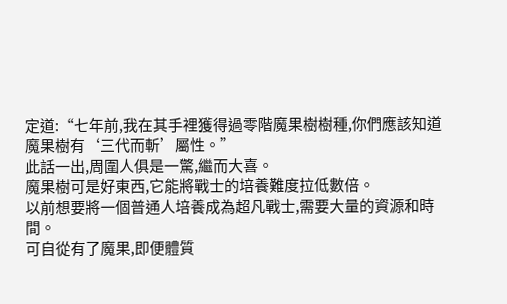定道:“七年前,我在其手裡獲得過零階魔果樹樹種,你們應該知道魔果樹有‘三代而斬’屬性。”
此話一出,周圍人俱是一驚,繼而大喜。
魔果樹可是好東西,它能將戰士的培養難度拉低數倍。
以前想要將一個普通人培養成為超凡戰士,需要大量的資源和時間。
可自從有了魔果,即便體質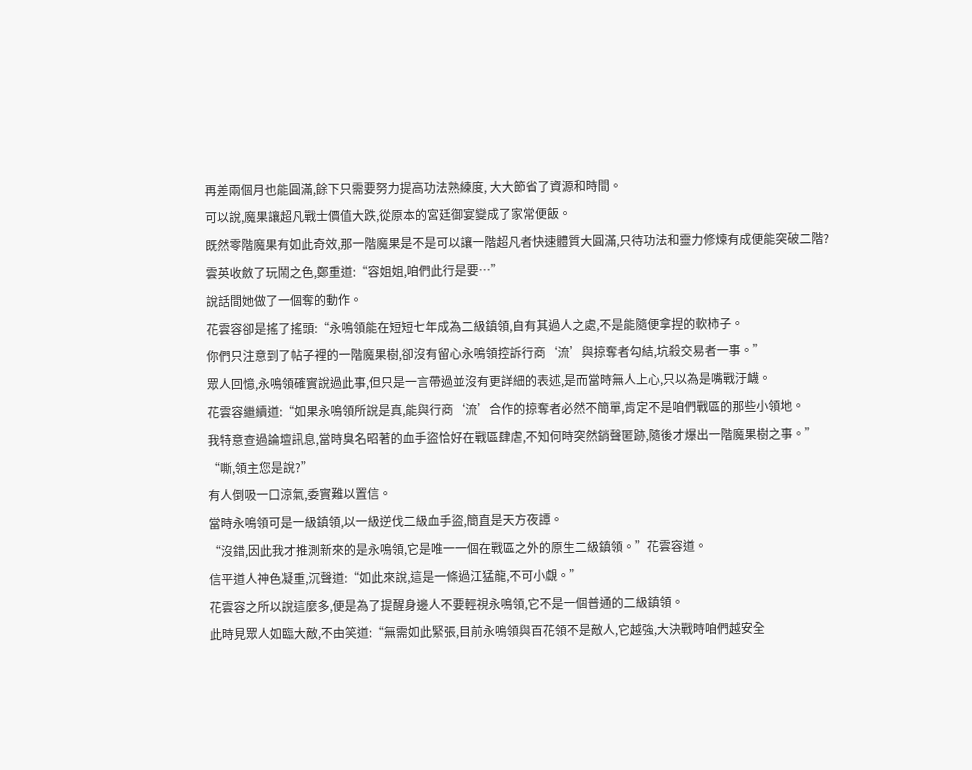再差兩個月也能圓滿,餘下只需要努力提高功法熟練度, 大大節省了資源和時間。
可以說,魔果讓超凡戰士價值大跌,從原本的宮廷御宴變成了家常便飯。
既然零階魔果有如此奇效,那一階魔果是不是可以讓一階超凡者快速體質大圓滿,只待功法和靈力修煉有成便能突破二階?
雲英收斂了玩鬧之色,鄭重道:“容姐姐,咱們此行是要…”
說話間她做了一個奪的動作。
花雲容卻是搖了搖頭:“永鳴領能在短短七年成為二級鎮領,自有其過人之處,不是能隨便拿捏的軟柿子。
你們只注意到了帖子裡的一階魔果樹,卻沒有留心永鳴領控訴行商‘流’與掠奪者勾結,坑殺交易者一事。”
眾人回憶,永鳴領確實說過此事,但只是一言帶過並沒有更詳細的表述,是而當時無人上心,只以為是嘴戰汙衊。
花雲容繼續道:“如果永鳴領所說是真,能與行商‘流’合作的掠奪者必然不簡單,肯定不是咱們戰區的那些小領地。
我特意查過論壇訊息,當時臭名昭著的血手盜恰好在戰區肆虐,不知何時突然銷聲匿跡,隨後才爆出一階魔果樹之事。”
“嘶,領主您是說?”
有人倒吸一口涼氣,委實難以置信。
當時永鳴領可是一級鎮領,以一級逆伐二級血手盜,簡直是天方夜譚。
“沒錯,因此我才推測新來的是永鳴領,它是唯一一個在戰區之外的原生二級鎮領。”花雲容道。
信平道人神色凝重,沉聲道:“如此來說,這是一條過江猛龍,不可小覷。”
花雲容之所以說這麼多,便是為了提醒身邊人不要輕視永鳴領,它不是一個普通的二級鎮領。
此時見眾人如臨大敵,不由笑道:“無需如此緊張,目前永鳴領與百花領不是敵人,它越強,大決戰時咱們越安全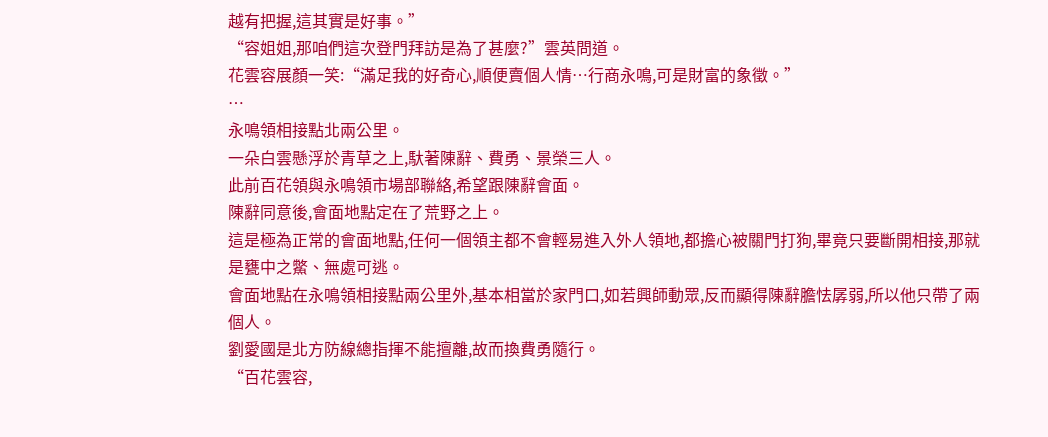越有把握,這其實是好事。”
“容姐姐,那咱們這次登門拜訪是為了甚麼?”雲英問道。
花雲容展顏一笑:“滿足我的好奇心,順便賣個人情…行商永鳴,可是財富的象徵。”
…
永鳴領相接點北兩公里。
一朵白雲懸浮於青草之上,馱著陳辭、費勇、景榮三人。
此前百花領與永鳴領市場部聯絡,希望跟陳辭會面。
陳辭同意後,會面地點定在了荒野之上。
這是極為正常的會面地點,任何一個領主都不會輕易進入外人領地,都擔心被關門打狗,畢竟只要斷開相接,那就是甕中之鱉、無處可逃。
會面地點在永鳴領相接點兩公里外,基本相當於家門口,如若興師動眾,反而顯得陳辭膽怯孱弱,所以他只帶了兩個人。
劉愛國是北方防線總指揮不能擅離,故而換費勇隨行。
“百花雲容,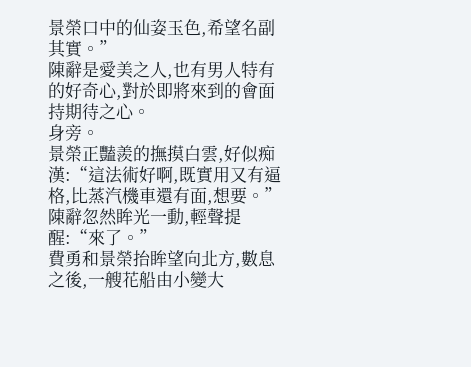景榮口中的仙姿玉色,希望名副其實。”
陳辭是愛美之人,也有男人特有的好奇心,對於即將來到的會面持期待之心。
身旁。
景榮正豔羨的撫摸白雲,好似痴漢:“這法術好啊,既實用又有逼格,比蒸汽機車還有面,想要。”
陳辭忽然眸光一動,輕聲提醒:“來了。”
費勇和景榮抬眸望向北方,數息之後,一艘花船由小變大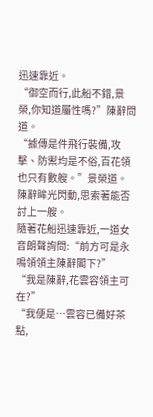迅速靠近。
“御空而行,此船不錯,景榮,你知道屬性嗎?”陳辭問道。
“據傳是件飛行裝備,攻擊、防禦均是不俗,百花領也只有數艘。”景榮道。
陳辭眸光閃動,思索著能否討上一艘。
隨著花船迅速靠近,一道女音朗聲詢問:“前方可是永鳴領領主陳辭閣下?”
“我是陳辭,花雲容領主可在?”
“我便是…雲容已備好茶點,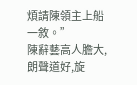煩請陳領主上船一敘。”
陳辭藝高人膽大,朗聲道好,旋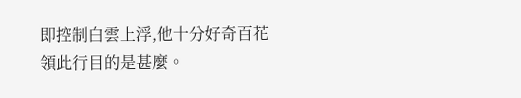即控制白雲上浮,他十分好奇百花領此行目的是甚麼。